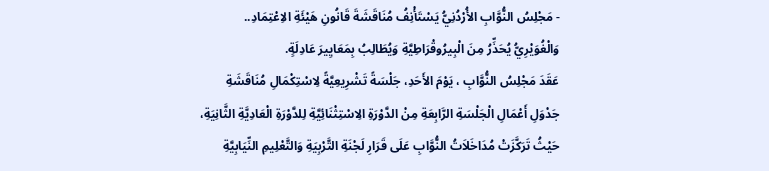- مَجْلِسُ النُّوَّابِ الأُرْدُنِيُّ يَسْتَأْنِفُ مُنَاقَشَةَ قَانُونِ هَيْئَةِ الاِعْتِمَادِ.. وَالْغُوَيْرِيُّ يُحَذِّرُ مِنَ الْبِيرُوقْرَاطِيَّةِ وَيُطَالِبُ بِمَعَايِيرَ عَادِلَةٍ.
عَقَدَ مَجْلِسُ النُّوَّابِ ، يَوْمَ الأَحَدِ، جَلْسَةً تَشْرِيعِيَّةً لِاسْتِكْمَالِ مُنَاقَشَةِ جَدْوَلِ أَعْمَالِ الْجَلْسَةِ الرَّابِعَةِ مِنْ الدَّوْرَةِ الِاسْتِثْنَائِيَّةِ لِلدَّوْرَةِ الْعَادِيَّةِ الثَّانِيَةِ، حَيْثُ تَرَكَّزَتْ مُدَاخَلاَتُ النُّوَّابِ عَلَى قَرَارِ لَجْنَةِ التَّرْبِيَةِ وَالتَّعْلِيمِ النِّيَابِيَّةِ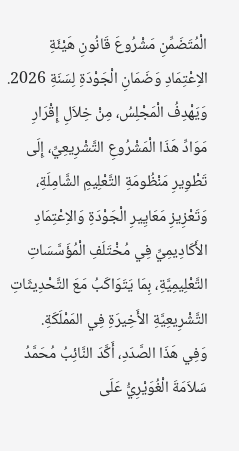الْمُتَضَمِّنِ مَشْرُوعَ قَانُونِ هَيْئَةِ الاِعْتِمَادِ وَضَمَانِ الْجَوْدَةِ لِسَنَةِ 2026.
وَيَهْدِفُ الْمَجْلِسُ، مِنْ خِلاَلِ إِقْرَارِ مَوَادِّ هَذَا الْمَشْرُوعِ التَّشْرِيعِيِّ، إِلَى تَطْوِيرِ مَنْظُومَةِ التَّعْلِيمِ الشَّامِلَةِ، وَتَعْزِيزِ مَعَايِيرِ الْجَوْدَةِ وَالاِعْتِمَادِ الأَكَادِيمِيِّ فِي مُخْتَلَفِ الْمُؤَسَّسَاتِ التَّعْلِيمِيَّةِ، بِمَا يَتَوَاكَبُ مَعَ التَّحْدِيثَاتِ التَّشْرِيعِيَّةِ الأَخِيرَةِ فِي المَمْلَكَةِ.
وَفِي هَذَا الصَّدَدِ، أَكَّدَ النَّائِبُ مُحَمَّدُ سَلاَمَةَ الْغُوَيْرِيُّ عَلَى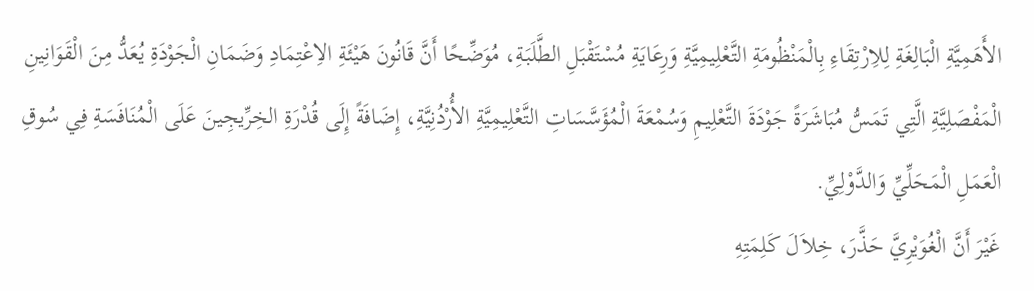الأَهَمِيَّةِ الْبَالِغَةِ لِلاِرْتِقَاءِ بِالْمَنْظُومَةِ التَّعْلِيمِيَّةِ وَرِعَايَةِ مُسْتَقْبَلِ الطَّلَبَةِ، مُوَضِّحًا أَنَّ قَانُونَ هَيْئَةِ الاِعْتِمَادِ وَضَمَانِ الْجَوْدَةِ يُعَدُّ مِنَ الْقَوَانِينِ الْمَفْصَلِيَّةِ الَّتِي تَمَسُّ مُبَاشَرَةً جَوْدَةَ التَّعْلِيمِ وَسُمْعَةَ الْمُؤَسَّسَاتِ التَّعْلِيمِيَّةِ الأُرْدُنِيَّةِ، إِضَافَةً إِلَى قُدْرَةِ الخِرِّيجِينَ عَلَى الْمُنَافَسَةِ فِي سُوقِ الْعَمَلِ الْمَحَلِّيِّ وَالدَّوْلِيِّ.
غَيْرَ أَنَّ الْغُوَيْرِيَّ حَذَّرَ، خِلاَلَ كَلِمَتِهِ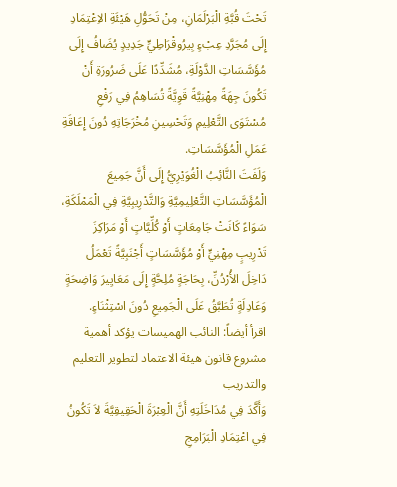تَحْتَ قُبَّةِ الْبَرْلَمَانِ، مِنْ تَحَوُّلِ هَيْئَةِ الاِعْتِمَادِ إِلَى مُجَرَّدِ عِبْءٍ بِيرُوقْرَاطِيٍّ جَدِيدٍ يُضَافُ إِلَى مُؤَسَّسَاتِ الدَّوْلَةِ، مُشَدِّدًا عَلَى ضَرُورَةِ أَنْ تَكُونَ جِهَةً مِهْنِيَّةً قَوِيَّةً تُسَاهِمُ فِي رَفْعِ مُسْتَوَى التَّعْلِيمِ وَتَحْسِينِ مُخْرَجَاتِهِ دُونَ إِعَاقَةِ عَمَلِ الْمُؤَسَّسَاتِ.
وَلَفَتَ النَّائِبُ الْغُوَيْرِيُّ إِلَى أَنَّ جَمِيعَ الْمُؤَسَّسَاتِ التَّعْلِيمِيَّةِ وَالتَّدْرِيبِيَّةِ فِي الْمَمْلَكَةِ، سَوَاءً كَانَتْ جَامِعَاتٍ أَوْ كُلِّيَّاتٍ أَوْ مَرَاكِزَ تَدْرِيبٍ مِهْنِيٍّ أَوْ مُؤَسَّسَاتٍ أَجْنَبِيَّةً تَعْمَلُ دَاخِلَ الأُرْدُنِّ، بِحَاجَةٍ مُلِحَّةٍ إِلَى مَعَايِيرَ وَاضِحَةٍ وَعَادِلَةٍ تُطَبَّقُ عَلَى الْجَمِيعِ دُونَ اسْتِثْنَاءٍ.
اقرأ أيضاً: النائب الهميسات يؤكد أهمية مشروع قانون هيئة الاعتماد لتطوير التعليم والتدريب
وَأَكَّدَ فِي مُدَاخَلَتِهِ أَنَّ الْعِبْرَةَ الْحَقِيقِيَّةَ لاَ تَكُونُ فِي اعْتِمَادِ الْبَرَامِجِ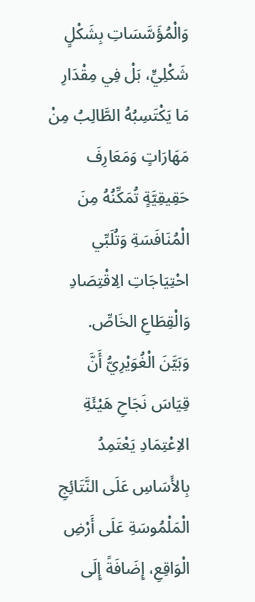وَالْمُؤَسَّسَاتِ بِشَكْلٍ شَكْلِيٍّ، بَلْ فِي مِقْدَارِ مَا يَكْتَسِبُهُ الطَّالِبُ مِنْ مَهَارَاتٍ وَمَعَارِفَ حَقِيقِيَّةٍ تُمَكِّنُهُ مِنَ الْمُنَافَسَةِ وَتُلَبِّي احْتِيَاجَاتِ الِاقْتِصَادِ وَالْقِطَاعِ الخَاصِّ.
وَبَيَّنَ الْغُوَيْرِيُّ أَنَّ قِيَاسَ نَجَاحِ هَيْئَةِ الاِعْتِمَادِ يَعْتَمِدُ بِالأَسَاسِ عَلَى النَّتَائِجِ الْمَلْمُوسَةِ عَلَى أَرْضِ الْوَاقِعِ، إِضَافَةً إِلَى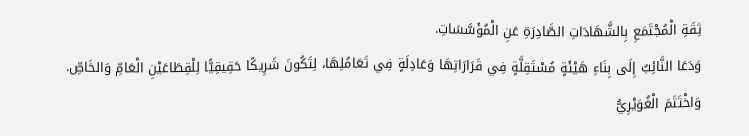ثِقَةِ الْمُجْتَمَعِ بِالشَّهَادَاتِ الصَّادِرَةِ عَنِ الْمُؤَسَّسَاتِ.
وَدَعَا النَّائِبُ إِلَى بِنَاءِ هَيْئَةٍ مُسْتَقِلَّةٍ فِي قَرَارَاتِهَا وَعَادِلَةٍ فِي تَعَامُلِهَا، لِتَكُونَ شَرِيكًا حَقِيقِيًّا لِلْقِطَاعَيْنِ الْعَامِّ وَالخَاصِّ.
وَاخْتَتَمَ الْغُوَيْرِيُّ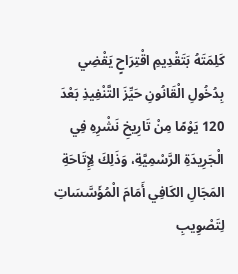كَلِمَتَهُ بَتَقْدِيمِ اقْتِرَاحٍ يَقْضِي بِدُخُولِ الْقَانُونِ حَيِّزَ التَّنْفِيذِ بَعْدَ 120 يَوْمًا مِنْ تَارِيخِ نَشْرِهِ فِي الْجَرِيدَةِ الرَّسْمِيَّةِ، وَذَلِكَ لِإِتَاحَةِ المَجَالِ الكَافِي أَمَامَ الْمُؤَسَّسَاتِ لِتَصْوِيبِ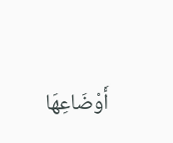أَوْضَاعِهَا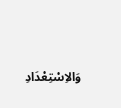وَالاِسْتِعْدَادِ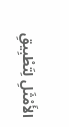الأَمْثَلِ لِتَطْبِيقِ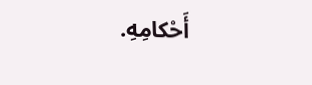أَحْكامِهِ.